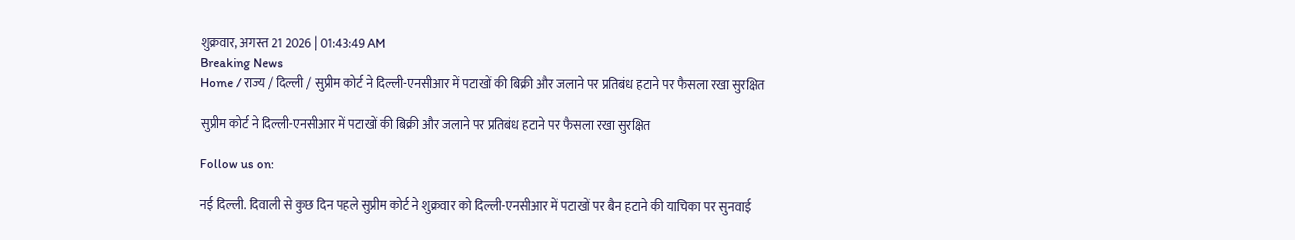शुक्रवार, अगस्त 21 2026 | 01:43:49 AM
Breaking News
Home / राज्य / दिल्ली / सुप्रीम कोर्ट ने दिल्ली-एनसीआर में पटाखों की बिक्री और जलाने पर प्रतिबंध हटाने पर फैसला रखा सुरक्षित

सुप्रीम कोर्ट ने दिल्ली-एनसीआर में पटाखों की बिक्री और जलाने पर प्रतिबंध हटाने पर फैसला रखा सुरक्षित

Follow us on:

नई दिल्ली. दिवाली से कुछ दिन पहले सुप्रीम कोर्ट ने शुक्रवार को दिल्ली-एनसीआर में पटाखों पर बैन हटाने की याचिका पर सुनवाई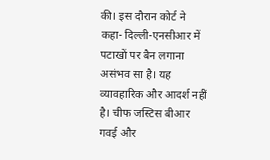की। इस दौरान कोर्ट ने कहा- दिल्ली-एनसीआर में पटाखों पर बैन लगाना असंभव सा है। यह व्यावहारिक और आदर्श नहीं है। चीफ जस्टिस बीआर गवई और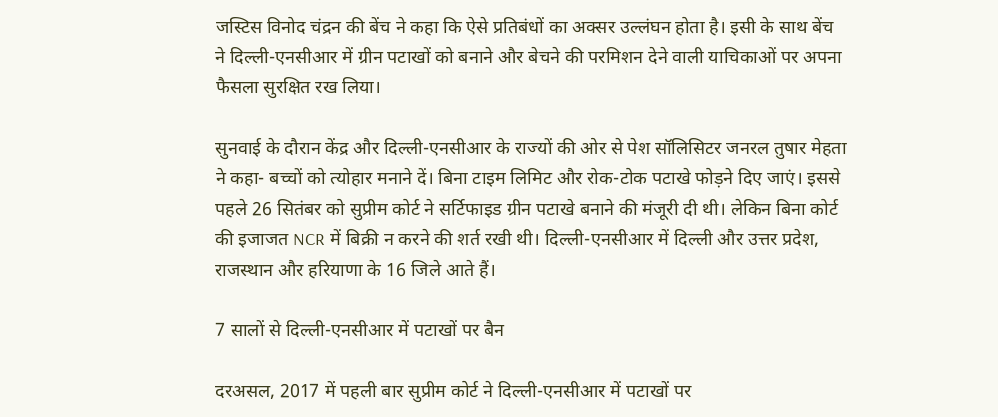जस्टिस विनोद चंद्रन की बेंच ने कहा कि ऐसे प्रतिबंधों का अक्सर उल्लंघन होता है। इसी के साथ बेंच ने दिल्ली-एनसीआर में ग्रीन पटाखों को बनाने और बेचने की परमिशन देने वाली याचिकाओं पर अपना फैसला सुरक्षित रख लिया।

सुनवाई के दौरान केंद्र और दिल्ली-एनसीआर के राज्यों की ओर से पेश सॉलिसिटर जनरल तुषार मेहता ने कहा- बच्चों को त्योहार मनाने दें। बिना टाइम लिमिट और रोक-टोक पटाखे फोड़ने दिए जाएं। इससे पहले 26 सितंबर को सुप्रीम कोर्ट ने सर्टिफाइड ग्रीन पटाखे बनाने की मंजूरी दी थी। लेकिन बिना कोर्ट की इजाजत NCR में बिक्री न करने की शर्त रखी थी। दिल्ली-एनसीआर में दिल्ली और उत्तर प्रदेश, राजस्थान और हरियाणा के 16 जिले आते हैं।

7 सालों से दिल्ली-एनसीआर में पटाखों पर बैन

दरअसल, 2017 में पहली बार सुप्रीम कोर्ट ने दिल्ली-एनसीआर में पटाखों पर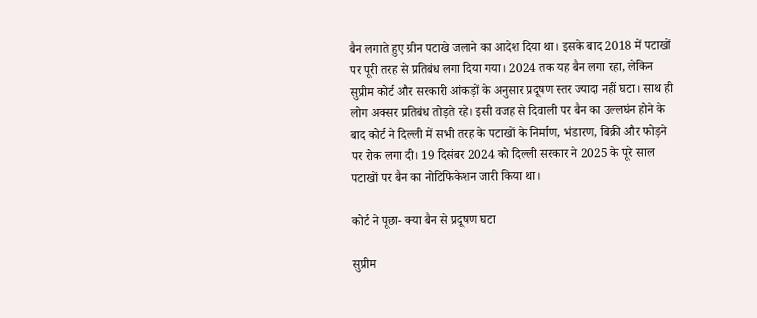बैन लगाते हुए ग्रीन पटाखे जलाने का आदेश दिया था। इसके बाद 2018 में पटाखों पर पूरी तरह से प्रतिबंध लगा दिया गया। 2024 तक यह बैन लगा रहा, लेकिन सुप्रीम कोर्ट और सरकारी आंकड़ों के अनुसार प्रदूषण स्तर ज्यादा नहीं घटा। साथ ही लोग अक्सर प्रतिबंध तोड़ते रहे। इसी वजह से दिवाली पर बैन का उल्लघंन होने के बाद कोर्ट ने दिल्ली में सभी तरह के पटाखों के निर्माण, भंडारण, बिक्री और फोड़ने पर रोक लगा दी। 19 दिसंबर 2024 को दिल्ली सरकार ने 2025 के पूरे साल पटाखों पर बैन का नोटिफिकेशन जारी किया था।

कोर्ट ने पूछा- क्या बैन से प्रदूषण घटा

सुप्रीम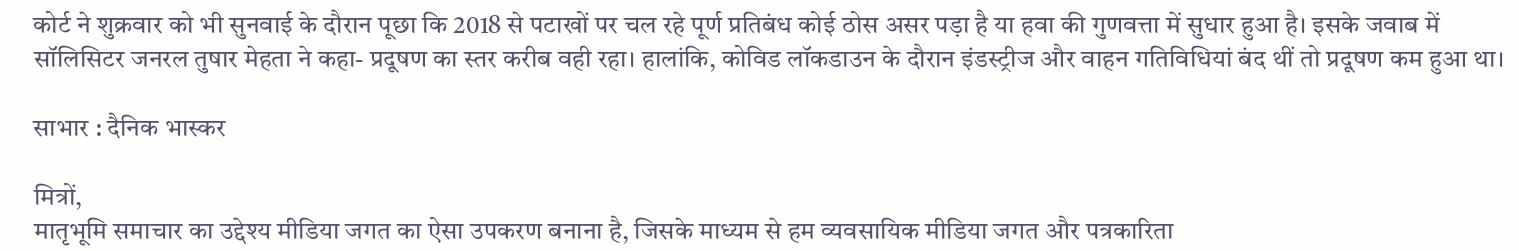कोर्ट ने शुक्रवार को भी सुनवाई के दौरान पूछा कि 2018 से पटाखों पर चल रहे पूर्ण प्रतिबंध कोई ठोस असर पड़ा है या हवा की गुणवत्ता में सुधार हुआ है। इसके जवाब में सॉलिसिटर जनरल तुषार मेहता ने कहा- प्रदूषण का स्तर करीब वही रहा। हालांकि, कोविड लॉकडाउन के दौरान इंडस्ट्रीज और वाहन गतिविधियां बंद थीं तो प्रदूषण कम हुआ था।

साभार : दैनिक भास्कर

मित्रों,
मातृभूमि समाचार का उद्देश्य मीडिया जगत का ऐसा उपकरण बनाना है, जिसके माध्यम से हम व्यवसायिक मीडिया जगत और पत्रकारिता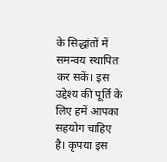के सिद्धांतों में समन्वय स्थापित कर सकें। इस उद्देश्य की पूर्ति के लिए हमें आपका सहयोग चाहिए है। कृपया इस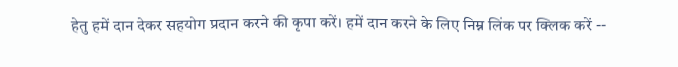हेतु हमें दान देकर सहयोग प्रदान करने की कृपा करें। हमें दान करने के लिए निम्न लिंक पर क्लिक करें --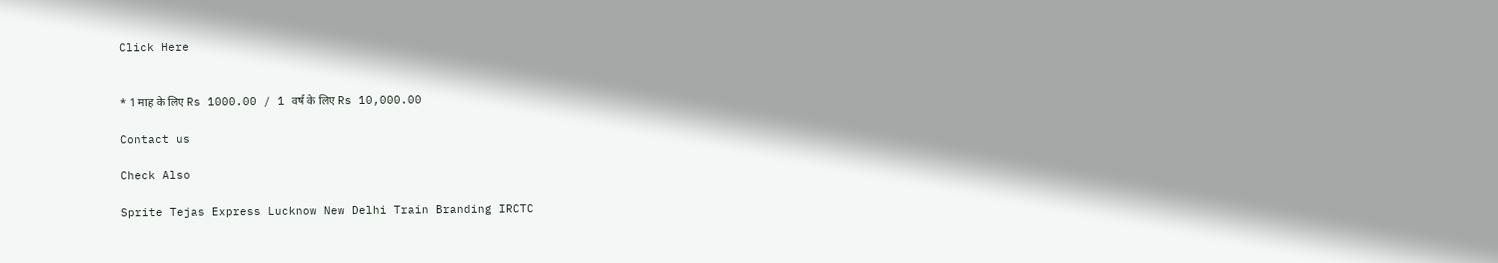Click Here


* 1 माह के लिए Rs 1000.00 / 1 वर्ष के लिए Rs 10,000.00

Contact us

Check Also

Sprite Tejas Express Lucknow New Delhi Train Branding IRCTC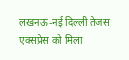लखनऊ-नई दिल्ली तेजस एक्सप्रेस को मिला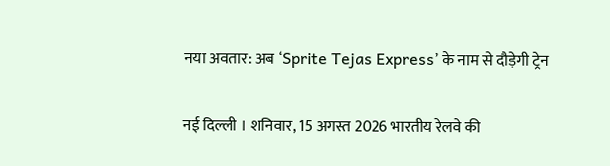नया अवतार: अब ‘Sprite Tejas Express’ के नाम से दौड़ेगी ट्रेन

नई दिल्ली । शनिवार, 15 अगस्त 2026 भारतीय रेलवे की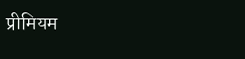प्रीमियम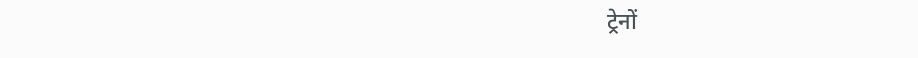ट्रेनों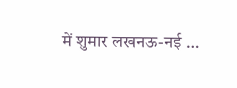में शुमार लखनऊ-नई …